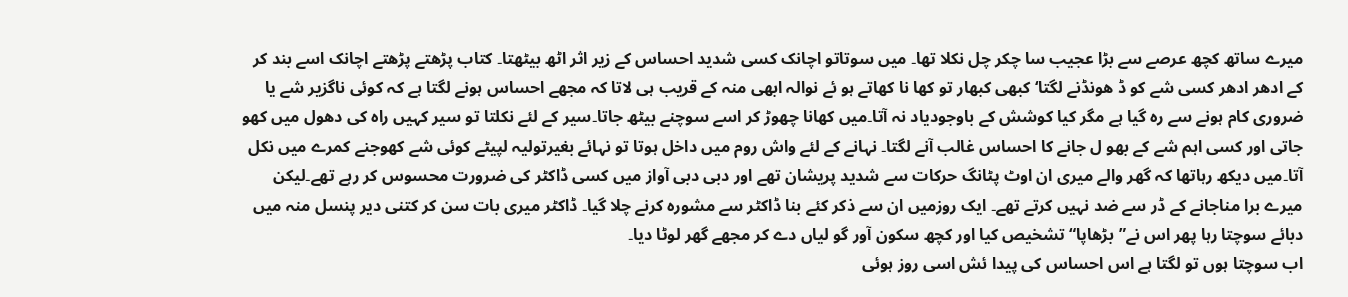میرے ساتھ کچھ عرصے سے بڑا عجیب سا چکر چل نکلا تھا۔ میں سوتاتو اچانک کسی شدید احساس کے زیر اثر اٹھ بیٹھتا۔ کتاب پڑھتے پڑھتے اچانک اسے بند کر کے ادھر ادھر کسی شے کو ڈ ھونڈنے لگتا‘ کبھی کبھار تو کھا نا کھاتے ہو ئے نوالہ ابھی منہ کے قریب ہی لاتا کہ مجھے احساس ہونے لگتا ہے کہ کوئی ناگزیر شے یا ضروری کام ہونے سے رہ گیا ہے مگر کیا کوشش کے باوجودیاد نہ آتا۔میں کھانا چھوڑ کر اسے سوچنے بیٹھ جاتا۔سیر کے لئے نکلتا تو سیر کہیں راہ کی دھول میں کھو جاتی اور کسی اہم شے کے بھو ل جانے کا احساس غالب آنے لگتا۔ نہانے کے لئے واش روم میں داخل ہوتا تو نہائے بغیرتولیہ لپیٹے کوئی شے کھوجنے کمرے میں نکل آتا۔میں دیکھ رہاتھا کہ گھر والے میری ان اوٹ پٹانگ حرکات سے شدید پریشان تھے اور دبی دبی آواز میں کسی ڈاکٹر کی ضرورت محسوس کر رہے تھے۔لیکن میرے برا مناجانے کے ڈر سے ضد نہیں کرتے تھے۔ ایک روزمیں ان سے ذکر کئے بنا ڈاکٹر سے مشورہ کرنے چلا گیا۔ ڈاکٹر میری بات سن کر کتنی دیر پنسل منہ میں دبائے سوچتا رہا پھر اس نے”بڑھاپا“ تشخیص کیا اور کچھ سکون آور گو لیاں دے کر مجھے گھر لوٹا دیا۔
اب سوچتا ہوں تو لگتا ہے اس احساس کی پیدا ئش اسی روز ہوئی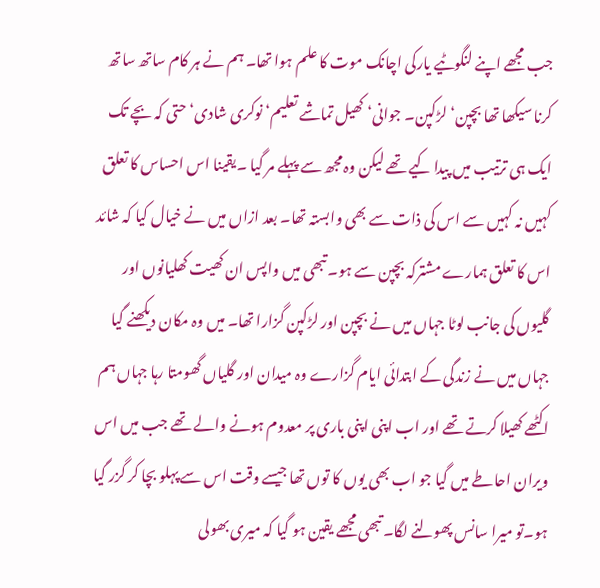جب مجھے اپنے لنگوٹیے یارکی اچانک موت کا علم ہوا تھا۔ ہم نے ہر کام ساتھ ساتھ کرنا سیکھا تھا بچپن‘ لڑکپن۔ جوانی‘ کھیل تماشے تعلیم‘ نوکری شادی‘ حتی کہ بچے تک ایک ہی ترتیب میں پیدا کیے تھے لیکن وہ مجھ سے پہلے مر گیا ۔یقینا اس احساس کا تعلق کہیں نہ کہیں سے اس کی ذات سے بھی وابستہ تھا۔ بعد ازاں میں نے خیال کیا کہ شائد اس کا تعلق ہمارے مشترکہ بچپن سے ہو۔ تبھی میں واپس ان کھیت کھلیانوں اور گلیوں کی جانب لوٹا جہاں میں نے بچپن اور لڑکپن گزارا تھا۔ میں وہ مکان دیکھنے گیا جہاں میں نے زندگی کے ابتدائی ایام گزارے وہ میدان اور گلیاں گھومتا رہا جہاں ہم اکٹھے کھیلا کرتے تھے اور اب اپنی اپنی باری پر معدوم ہونے والے تھے جب میں اس ویران احاطے میں گیا جو اب بھی یوں کا توں تھا جیسے وقت اس سے پہلو بچا کر گزر گیا ہو۔تو میرا سانس پھولنے لگا۔ تبھی مجھے یقین ہو گیا کہ میری بھولی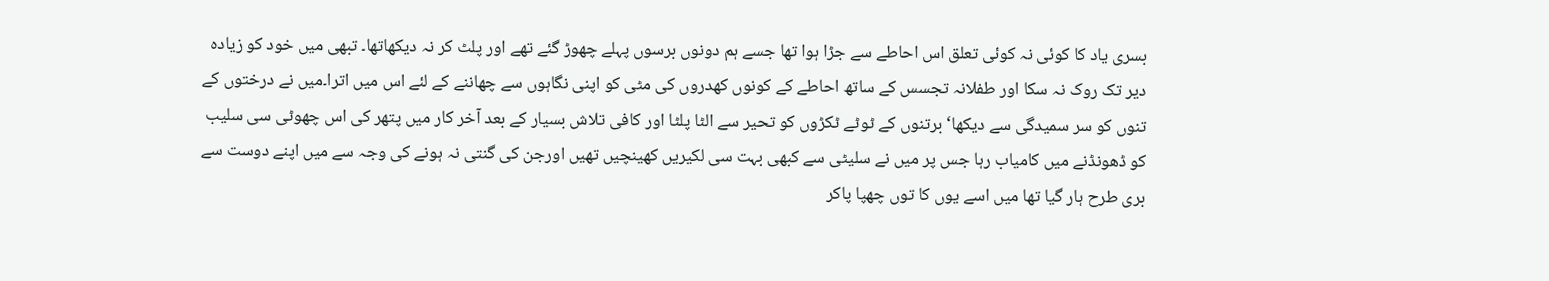بسری یاد کا کوئی نہ کوئی تعلق اس احاطے سے جڑا ہوا تھا جسے ہم دونوں برسوں پہلے چھوڑ گئے تھے اور پلٹ کر نہ دیکھاتھا۔ تبھی میں خود کو زیادہ دیر تک روک نہ سکا اور طفلانہ تجسس کے ساتھ احاطے کے کونوں کھدروں کی مٹی کو اپنی نگاہوں سے چھاننے کے لئے اس میں اترا۔میں نے درختوں کے تنوں کو سر سمیدگی سے دیکھا‘ برتنوں کے ٹوٹے ٹکڑوں کو تحیر سے الٹا پلٹا اور کافی تلاش بسیار کے بعد آخر کار میں پتھر کی اس چھوٹی سی سلیب کو ڈھونڈنے میں کامیاب رہا جس پر میں نے سلیٹی سے کبھی بہت سی لکیریں کھینچیں تھیں اورجن کی گنتی نہ ہونے کی وجہ سے میں اپنے دوست سے بری طرح ہار گیا تھا میں اسے یوں کا توں چھپا پاکر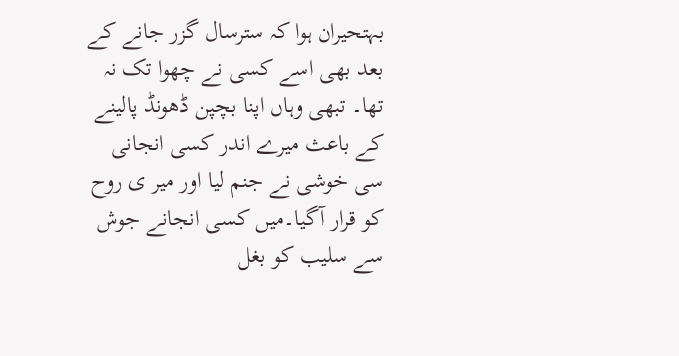بہتحیران ہوا کہ سترسال گزر جانے کے بعد بھی اسے کسی نے چھوا تک نہ تھا۔ تبھی وہاں اپنا بچپن ڈھونڈ پالینے کے باعث میرے اندر کسی انجانی سی خوشی نے جنم لیا اور میر ی روح کو قرار آگیا۔میں کسی انجانے جوش سے سلیب کو بغل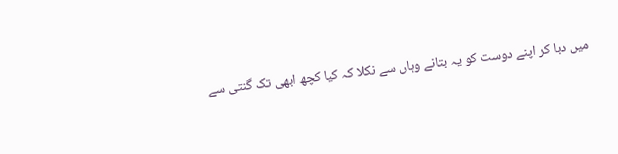میں دبا کر اپنے دوست کو یہ بتانے وہاں سے نکلا کہ کیا کچھ ابھی تک گنتی سے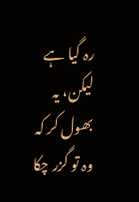رہ گیا ہے لیکن، یہ بھول کر کہ وہ تو گزر چکا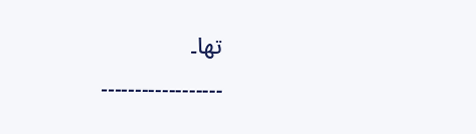تھا۔
۔۔۔۔۔۔۔۔۔۔۔۔۔۔۔۔۔۔